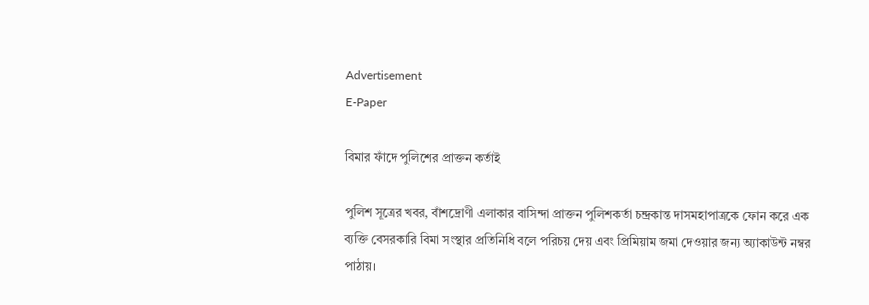Advertisement
E-Paper

বিমার ফাঁদে পুলিশের প্রাক্তন কর্তাই

পুলিশ সূত্রের খবর, বাঁশদ্রোণী এলাকার বাসিন্দা প্রাক্তন পুলিশকর্তা চন্দ্রকান্ত দাসমহাপাত্রকে ফোন করে এক ব্যক্তি বেসরকারি বিমা সংস্থার প্রতিনিধি বলে পরিচয় দেয় এবং প্রিমিয়াম জমা দেওয়ার জন্য অ্যাকাউন্ট নম্বর পাঠায়।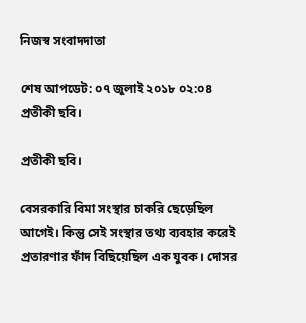নিজস্ব সংবাদদাতা

শেষ আপডেট: ০৭ জুলাই ২০১৮ ০২:০৪
প্রতীকী ছবি।

প্রতীকী ছবি।

বেসরকারি বিমা সংস্থার চাকরি ছেড়েছিল আগেই। কিন্তু সেই সংস্থার তথ্য ব্যবহার করেই প্রতারণার ফাঁদ বিছিয়েছিল এক যুবক। দোসর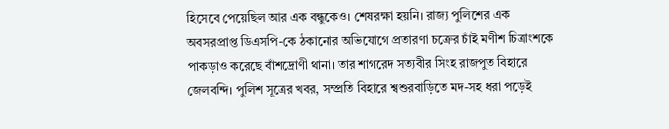হিসেবে পেয়েছিল আর এক বন্ধুকেও। শেষরক্ষা হয়নি। রাজ্য পুলিশের এক অবসরপ্রাপ্ত ডিএসপি-কে ঠকানোর অভিযোগে প্রতারণা চক্রের চাঁই মণীশ চিত্রাংশকে পাকড়াও করেছে বাঁশদ্রোণী থানা। তার শাগরেদ সত্যবীর সিংহ রাজপুত বিহারে জেলবন্দি। পুলিশ সূত্রের খবর, সম্প্রতি বিহারে শ্বশুরবাড়িতে মদ-সহ ধরা পড়েই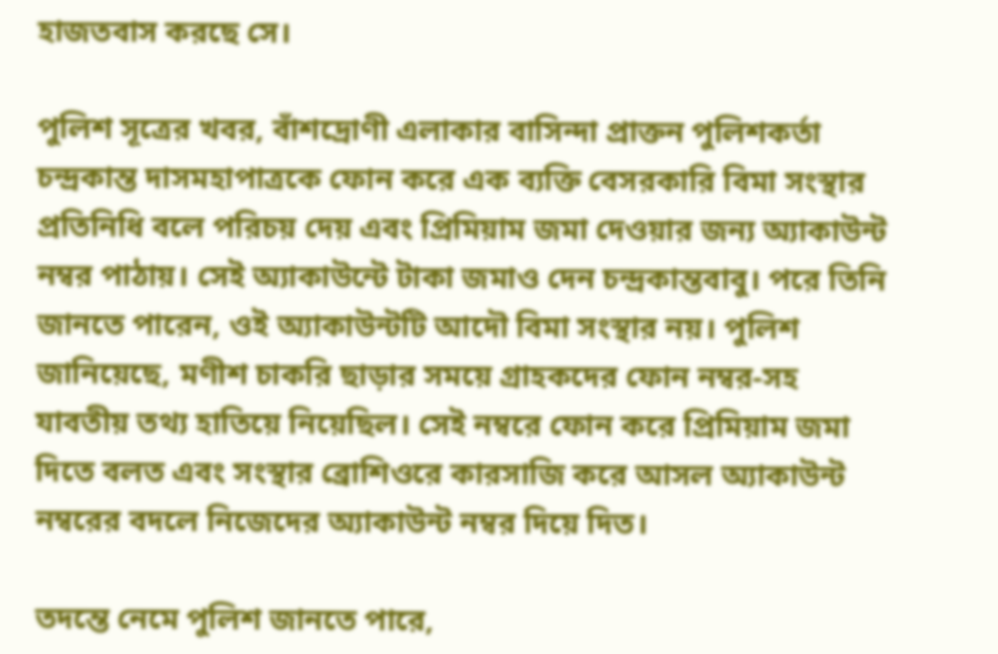হাজতবাস করছে সে।

পুলিশ সূত্রের খবর, বাঁশদ্রোণী এলাকার বাসিন্দা প্রাক্তন পুলিশকর্তা চন্দ্রকান্ত দাসমহাপাত্রকে ফোন করে এক ব্যক্তি বেসরকারি বিমা সংস্থার প্রতিনিধি বলে পরিচয় দেয় এবং প্রিমিয়াম জমা দেওয়ার জন্য অ্যাকাউন্ট নম্বর পাঠায়। সেই অ্যাকাউন্টে টাকা জমাও দেন চন্দ্রকান্তবাবু। পরে তিনি জানতে পারেন, ওই অ্যাকাউন্টটি আদৌ বিমা সংস্থার নয়। পুলিশ জানিয়েছে, মণীশ চাকরি ছাড়ার সময়ে গ্রাহকদের ফোন নম্বর-সহ যাবতীয় তথ্য হাতিয়ে নিয়েছিল। সেই নম্বরে ফোন করে প্রিমিয়াম জমা দিতে বলত এবং সংস্থার ব্রোশিওরে কারসাজি করে আসল অ্যাকাউন্ট নম্বরের বদলে নিজেদের অ্যাকাউন্ট নম্বর দিয়ে দিত।

তদন্তে নেমে পুলিশ জানতে পারে,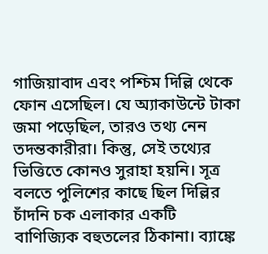গাজিয়াবাদ এবং পশ্চিম দিল্লি থেকে ফোন এসেছিল। যে অ্যাকাউন্টে টাকা জমা পড়েছিল, তারও তথ্য নেন তদন্তকারীরা। কিন্তু, সেই তথ্যের ভিত্তিতে কোনও সুরাহা হয়নি। সূত্র বলতে পুলিশের কাছে ছিল দিল্লির চাঁদনি চক এলাকার একটি বাণিজ্যিক বহুতলের ঠিকানা। ব্যাঙ্কে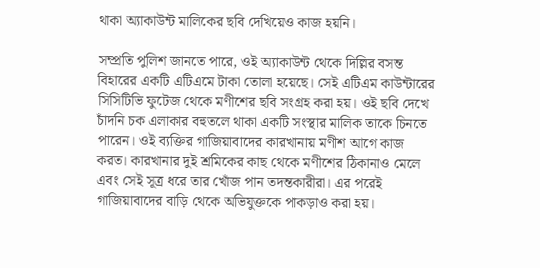থাকা অ্যাকাউন্ট মালিকের ছবি দেখিয়েও কাজ হয়নি।

সম্প্রতি পুলিশ জানতে পারে, ওই অ্যাকাউন্ট থেকে দিল্লির বসন্ত বিহারের একটি এটিএমে টাকা তোলা হয়েছে। সেই এটিএম কাউন্টারের সিসিটিভি ফুটেজ থেকে মণীশের ছবি সংগ্রহ করা হয়। ওই ছবি দেখে চাঁদনি চক এলাকার বহুতলে থাকা একটি সংস্থার মালিক তাকে চিনতে পারেন। ওই ব্যক্তির গাজিয়াবাদের কারখানায় মণীশ আগে কাজ করত। কারখানার দুই শ্রমিকের কাছ থেকে মণীশের ঠিকানাও মেলে এবং সেই সূত্র ধরে তার খোঁজ পান তদন্তকারীরা। এর পরেই গাজিয়াবাদের বাড়ি থেকে অভিযুক্তকে পাকড়াও করা হয়।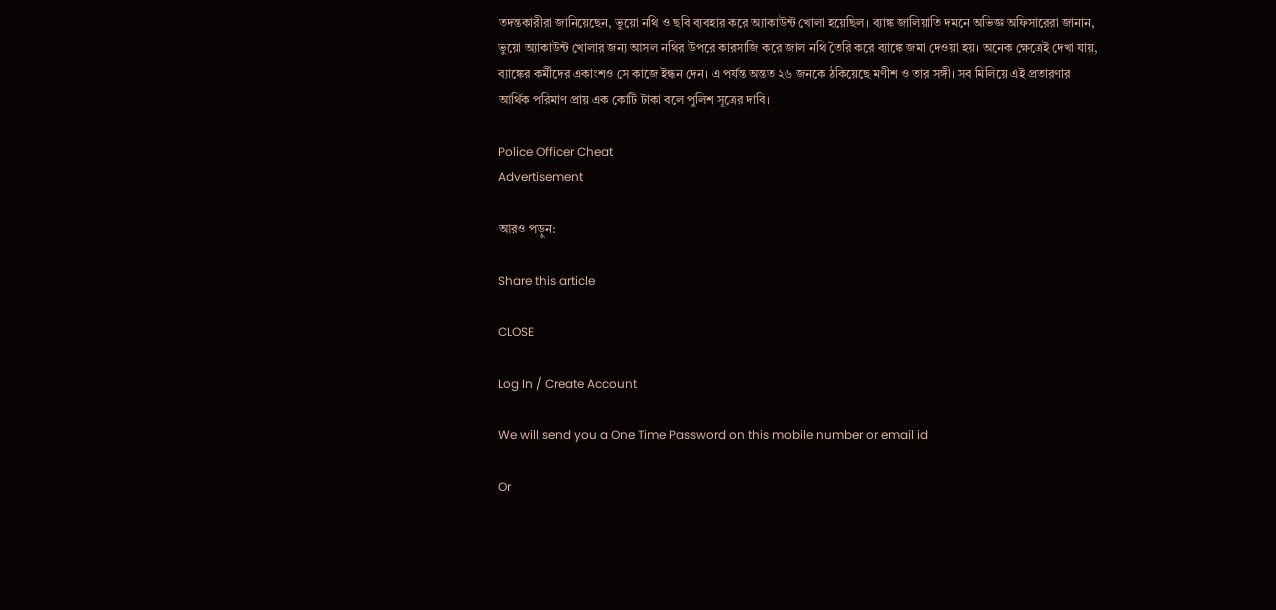তদন্তকারীরা জানিয়েছেন, ভুয়ো নথি ও ছবি ব্যবহার করে অ্যাকাউন্ট খোলা হয়েছিল। ব্যাঙ্ক জালিয়াতি দমনে অভিজ্ঞ অফিসারেরা জানান, ভুয়ো অ্যাকাউন্ট খোলার জন্য আসল নথির উপরে কারসাজি করে জাল নথি তৈরি করে ব্যাঙ্কে জমা দেওয়া হয়। অনেক ক্ষেত্রেই দেখা যায়, ব্যাঙ্কের কর্মীদের একাংশও সে কাজে ইন্ধন দেন। এ পর্যন্ত অন্তত ২৬ জনকে ঠকিয়েছে মণীশ ও তার সঙ্গী। সব মিলিয়ে এই প্রতারণার আর্থিক পরিমাণ প্রায় এক কোটি টাকা বলে পুলিশ সূত্রের দাবি।

Police Officer Cheat
Advertisement

আরও পড়ুন:

Share this article

CLOSE

Log In / Create Account

We will send you a One Time Password on this mobile number or email id

Or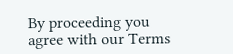By proceeding you agree with our Terms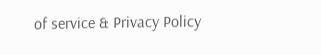of service & Privacy Policy